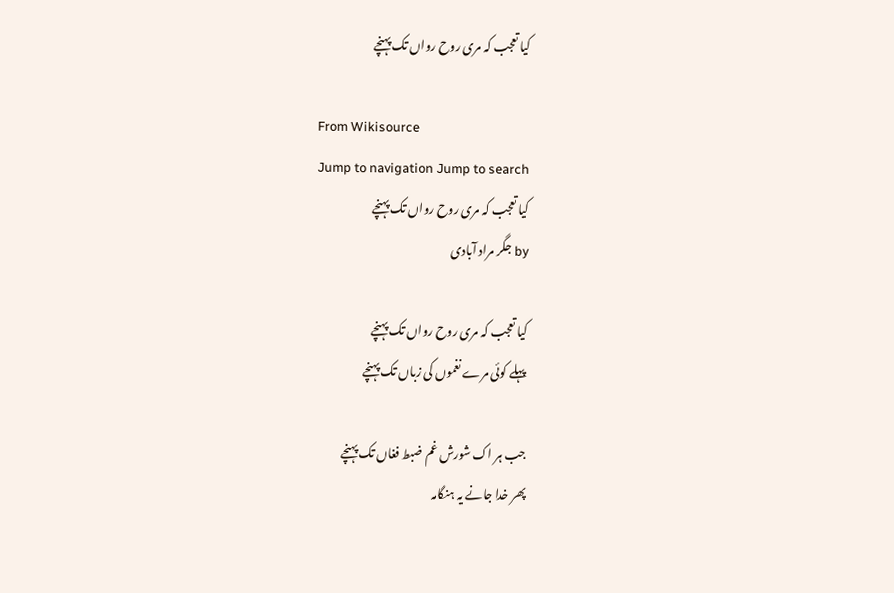کیا تعجب کہ مری روح رواں تک پہنچے

From Wikisource
Jump to navigation Jump to search
کیا تعجب کہ مری روح رواں تک پہنچے
by جگر مراد آبادی

کیا تعجب کہ مری روح رواں تک پہنچے
پہلے کوئی مرے نغموں کی زباں تک پہنچے

جب ہر اک شورش غم ضبط فغاں تک پہنچے
پھر خدا جانے یہ ہنگامہ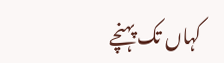کہاں تک پہنچے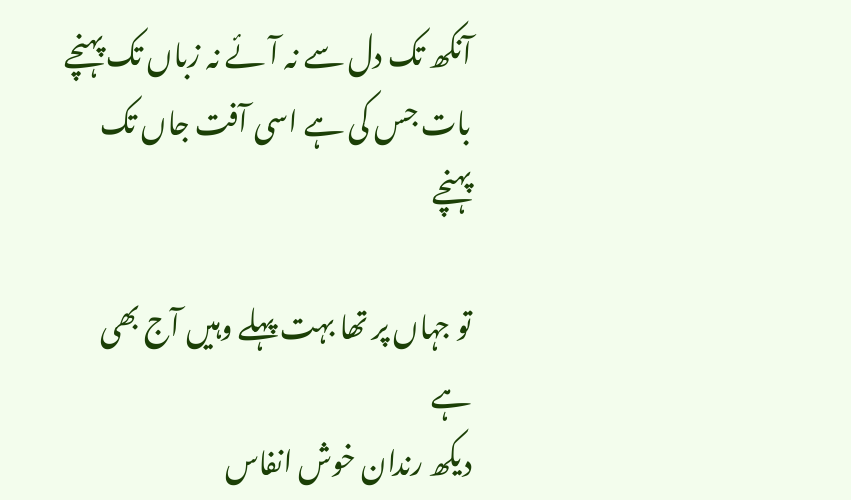آنکھ تک دل سے نہ آئے نہ زباں تک پہنچے
بات جس کی ہے اسی آفت جاں تک پہنچے

تو جہاں پر تھا بہت پہلے وہیں آج بھی ہے
دیکھ رندان خوش انفاس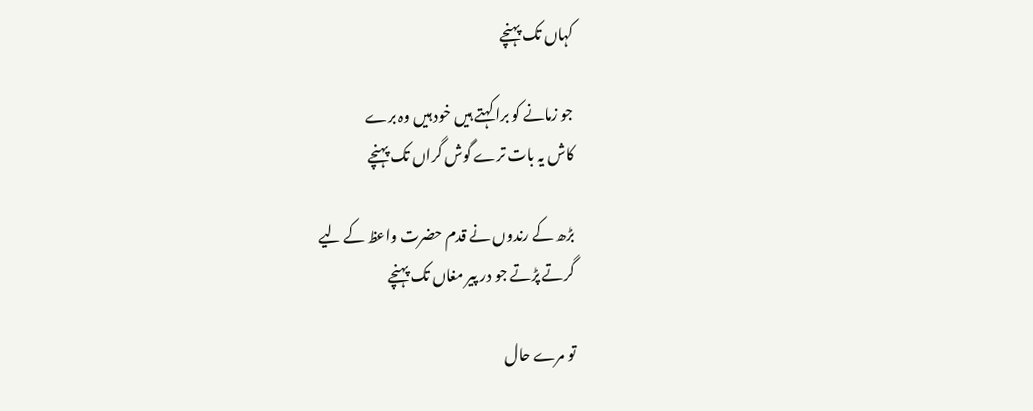کہاں تک پہنچے

جو زمانے کو برا کہتے ہیں خود ہیں وہ برے
کاش یہ بات ترے گوش گراں تک پہنچے

بڑھ کے رندوں نے قدم حضرت واعظ کے لیے
گرتے پڑتے جو در پیر مغاں تک پہنچے

تو مرے حال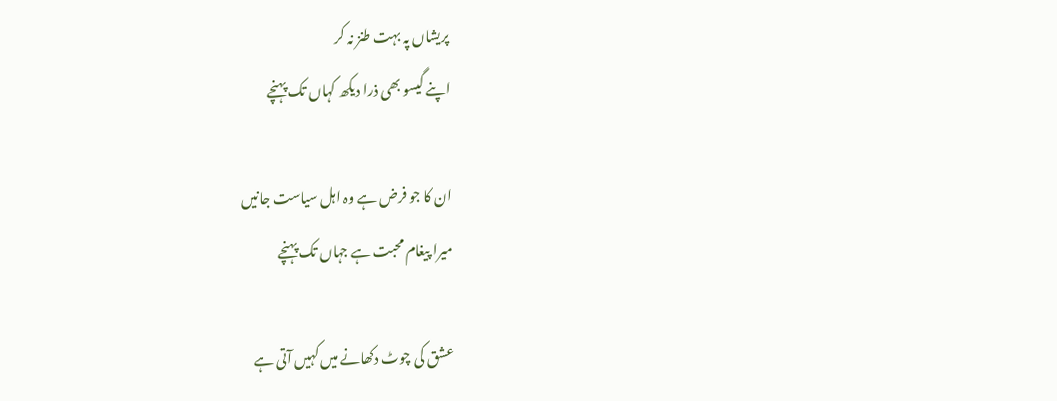پریشاں پہ بہت طنز نہ کر
اپنے گیسو بھی ذرا دیکھ کہاں تک پہنچے

ان کا جو فرض ہے وہ اہل سیاست جانیں
میرا پیغام محبت ہے جہاں تک پہنچے

عشق کی چوٹ دکھانے میں کہیں آتی ہے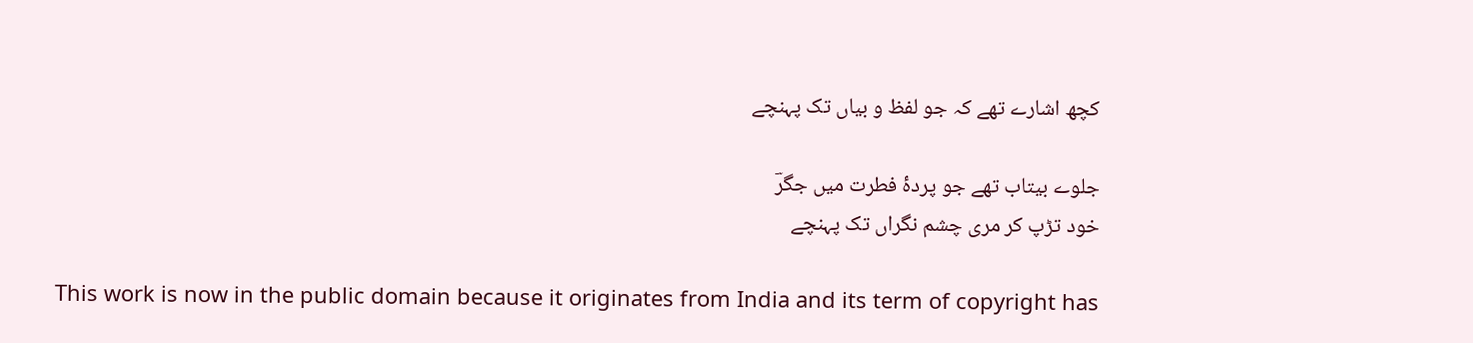کچھ اشارے تھے کہ جو لفظ و بیاں تک پہنچے

جلوے بیتاب تھے جو پردۂ فطرت میں جگرؔ
خود تڑپ کر مری چشم نگراں تک پہنچے

This work is now in the public domain because it originates from India and its term of copyright has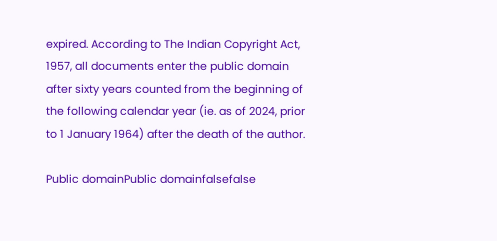expired. According to The Indian Copyright Act, 1957, all documents enter the public domain after sixty years counted from the beginning of the following calendar year (ie. as of 2024, prior to 1 January 1964) after the death of the author.

Public domainPublic domainfalsefalse